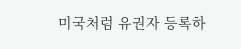미국처럼 유권자 등록하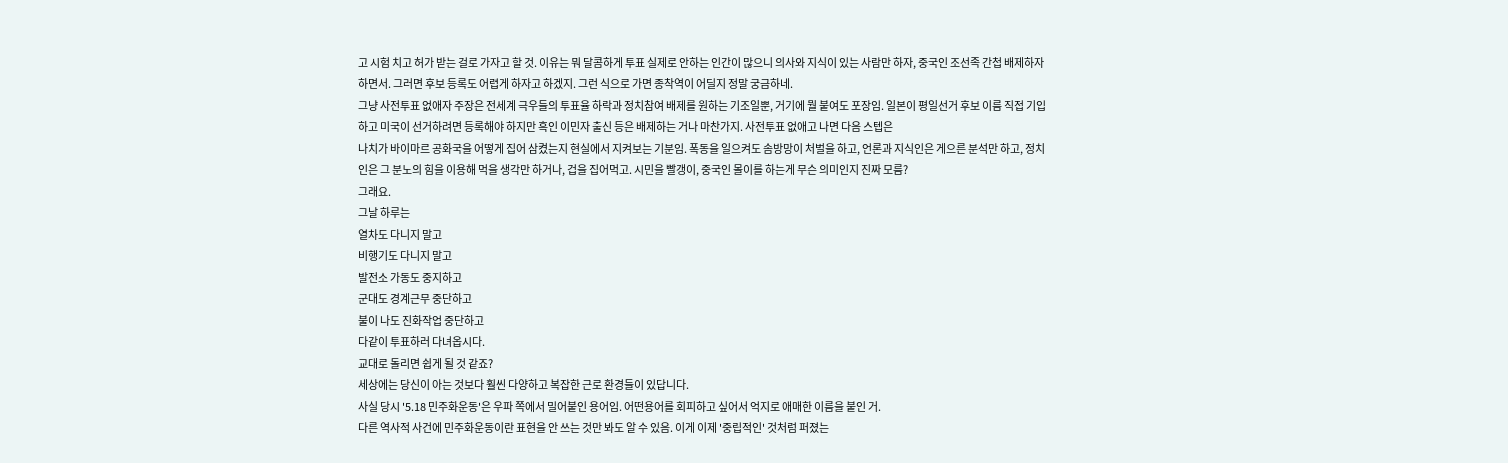고 시험 치고 허가 받는 걸로 가자고 할 것. 이유는 뭐 달콤하게 투표 실제로 안하는 인간이 많으니 의사와 지식이 있는 사람만 하자, 중국인 조선족 간첩 배제하자 하면서. 그러면 후보 등록도 어렵게 하자고 하겠지. 그런 식으로 가면 종착역이 어딜지 정말 궁금하네.
그냥 사전투표 없애자 주장은 전세계 극우들의 투표율 하락과 정치참여 배제를 원하는 기조일뿐, 거기에 뭘 붙여도 포장임. 일본이 평일선거 후보 이름 직접 기입하고 미국이 선거하려면 등록해야 하지만 흑인 이민자 출신 등은 배제하는 거나 마찬가지. 사전투표 없애고 나면 다음 스텝은
나치가 바이마르 공화국을 어떻게 집어 삼켰는지 현실에서 지켜보는 기분임. 폭동을 일으켜도 솜방망이 처벌을 하고, 언론과 지식인은 게으른 분석만 하고, 정치인은 그 분노의 힘을 이용해 먹을 생각만 하거나, 겁을 집어먹고. 시민을 빨갱이, 중국인 몰이를 하는게 무슨 의미인지 진짜 모름?
그래요.
그날 하루는
열차도 다니지 말고
비행기도 다니지 말고
발전소 가동도 중지하고
군대도 경계근무 중단하고
불이 나도 진화작업 중단하고
다같이 투표하러 다녀옵시다.
교대로 돌리면 쉽게 될 것 같죠?
세상에는 당신이 아는 것보다 훨씬 다양하고 복잡한 근로 환경들이 있답니다.
사실 당시 '5.18 민주화운동'은 우파 쪽에서 밀어붙인 용어임. 어떤용어를 회피하고 싶어서 억지로 애매한 이름을 붙인 거.
다른 역사적 사건에 민주화운동이란 표현을 안 쓰는 것만 봐도 알 수 있음. 이게 이제 '중립적인' 것처럼 퍼졌는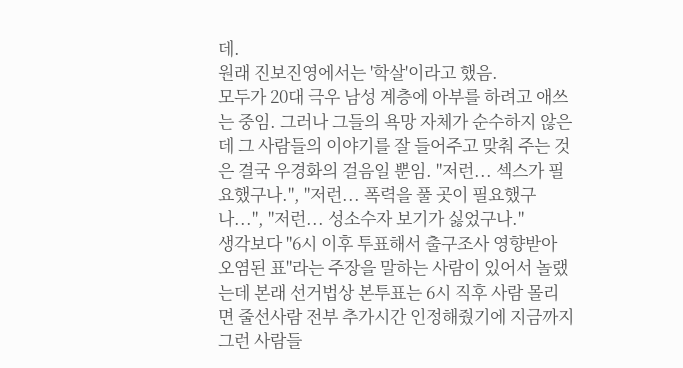데.
원래 진보진영에서는 '학살'이라고 했음.
모두가 20대 극우 남성 계층에 아부를 하려고 애쓰는 중임. 그러나 그들의 욕망 자체가 순수하지 않은데 그 사람들의 이야기를 잘 들어주고 맞춰 주는 것은 결국 우경화의 걸음일 뿐임. "저런... 섹스가 필요했구나.", "저런... 폭력을 풀 곳이 필요했구나...", "저런... 성소수자 보기가 싫었구나."
생각보다 "6시 이후 투표해서 출구조사 영향받아 오염된 표"라는 주장을 말하는 사람이 있어서 놀랬는데 본래 선거법상 본투표는 6시 직후 사람 몰리면 줄선사람 전부 추가시간 인정해줬기에 지금까지 그런 사람들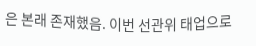은 본래 존재했음. 이번 선관위 태업으로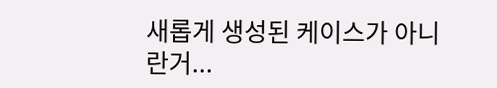새롭게 생성된 케이스가 아니란거...